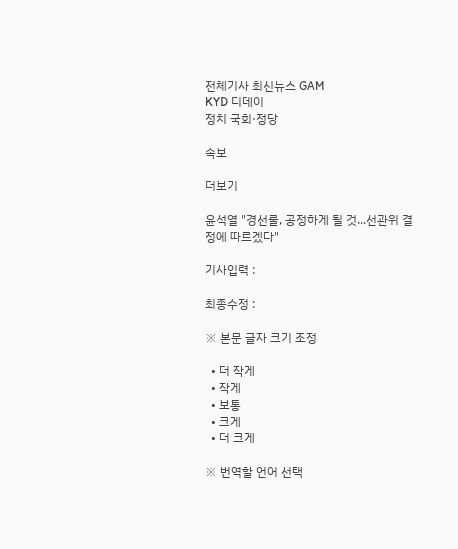전체기사 최신뉴스 GAM
KYD 디데이
정치 국회·정당

속보

더보기

윤석열 "경선룰, 공정하게 될 것...선관위 결정에 따르겠다"

기사입력 :

최종수정 :

※ 본문 글자 크기 조정

  • 더 작게
  • 작게
  • 보통
  • 크게
  • 더 크게

※ 번역할 언어 선택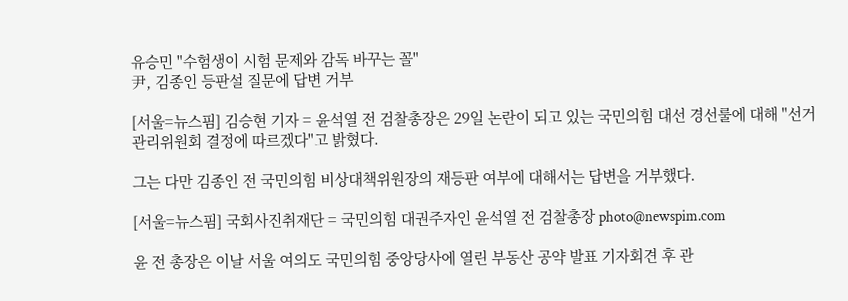유승민 "수험생이 시험 문제와 감독 바꾸는 꼴"
尹, 김종인 등판설 질문에 답변 거부

[서울=뉴스핌] 김승현 기자 = 윤석열 전 검찰총장은 29일 논란이 되고 있는 국민의힘 대선 경선룰에 대해 "선거관리위원회 결정에 따르겠다"고 밝혔다.

그는 다만 김종인 전 국민의힘 비상대책위원장의 재등판 여부에 대해서는 답변을 거부했다.

[서울=뉴스핌] 국회사진취재단 = 국민의힘 대권주자인 윤석열 전 검찰총장 photo@newspim.com

윤 전 총장은 이날 서울 여의도 국민의힘 중앙당사에 열린 부동산 공약 발표 기자회견 후 관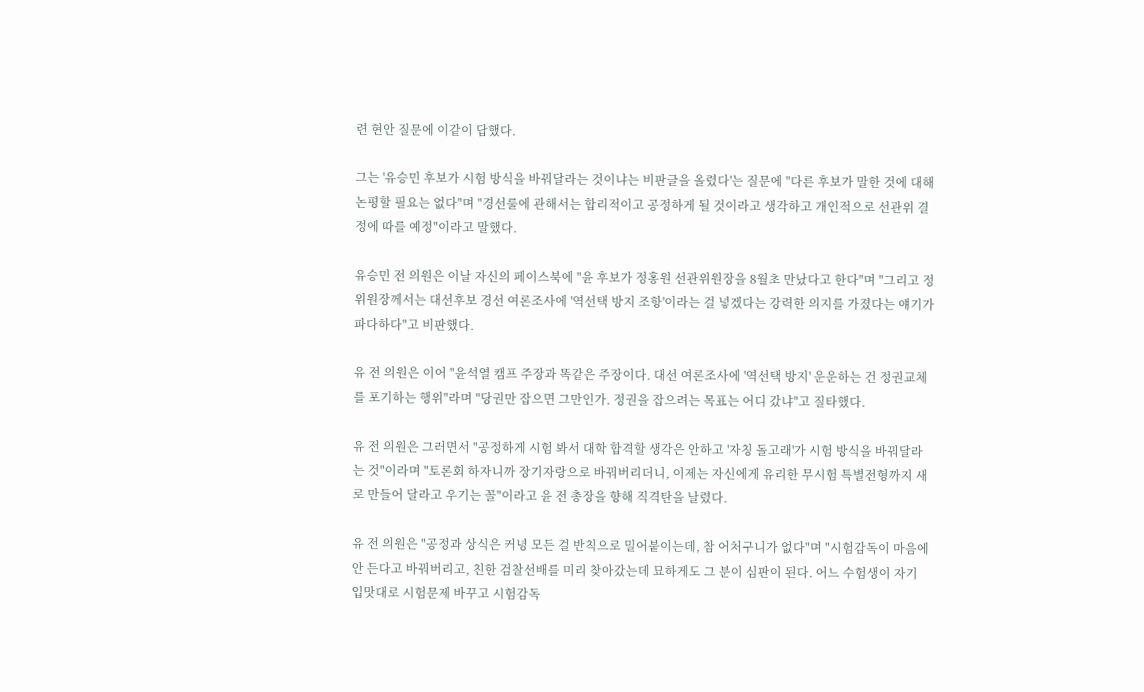련 현안 질문에 이같이 답했다.

그는 '유승민 후보가 시험 방식을 바꿔달라는 것이냐는 비판글을 올렸다'는 질문에 "다른 후보가 말한 것에 대해 논평할 필요는 없다"며 "경선룰에 관해서는 합리적이고 공정하게 될 것이라고 생각하고 개인적으로 선관위 결정에 따를 예정"이라고 말했다.

유승민 전 의원은 이날 자신의 페이스북에 "윤 후보가 정홍원 선관위원장을 8월초 만났다고 한다"며 "그리고 정 위원장께서는 대선후보 경선 여론조사에 '역선택 방지 조항'이라는 걸 넣겠다는 강력한 의지를 가졌다는 얘기가 파다하다"고 비판했다.

유 전 의원은 이어 "윤석열 캠프 주장과 똑같은 주장이다. 대선 여론조사에 '역선택 방지' 운운하는 건 정권교체를 포기하는 행위"라며 "당권만 잡으면 그만인가. 정권을 잡으려는 목표는 어디 갔냐"고 질타했다.

유 전 의원은 그러면서 "공정하게 시험 봐서 대학 합격할 생각은 안하고 '자칭 돌고래'가 시험 방식을 바꿔달라는 것"이라며 "토론회 하자니까 장기자랑으로 바꿔버리더니, 이제는 자신에게 유리한 무시험 특별전형까지 새로 만들어 달라고 우기는 꼴"이라고 윤 전 총장을 향해 직격탄을 날렸다.

유 전 의원은 "공정과 상식은 커녕 모든 걸 반칙으로 밀어붙이는데, 참 어처구니가 없다"며 "시험감독이 마음에 안 든다고 바꿔버리고, 친한 검찰선배를 미리 찾아갔는데 묘하게도 그 분이 심판이 된다. 어느 수험생이 자기 입맛대로 시험문제 바꾸고 시험감독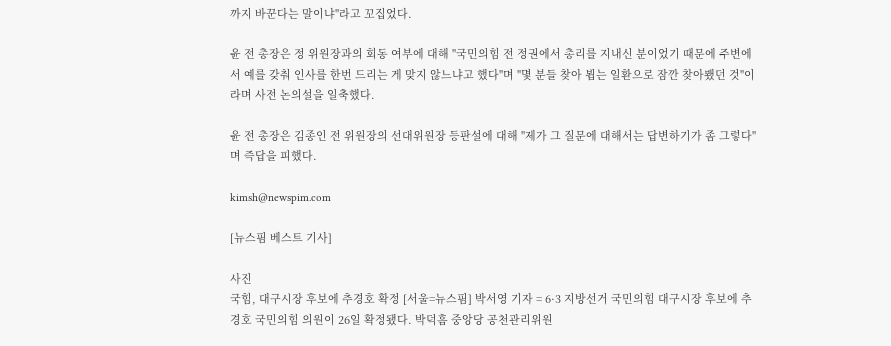까지 바꾼다는 말이냐"라고 꼬집었다.

윤 전 총장은 정 위원장과의 회동 여부에 대해 "국민의힘 전 정권에서 총리를 지내신 분이었기 때문에 주변에서 예를 갖춰 인사를 한번 드리는 게 맞지 않느냐고 했다"며 "몇 분들 찾아 뵙는 일환으로 잠깐 찾아뵀던 것"이라며 사전 논의설을 일축했다.

윤 전 총장은 김종인 전 위원장의 선대위원장 등판설에 대해 "제가 그 질문에 대해서는 답변하기가 좀 그렇다"며 즉답을 피했다.

kimsh@newspim.com

[뉴스핌 베스트 기사]

사진
국힘, 대구시장 후보에 추경호 확정 [서울=뉴스핌] 박서영 기자 = 6·3 지방선거 국민의힘 대구시장 후보에 추경호 국민의힘 의원이 26일 확정됐다. 박덕흠 중앙당 공천관리위원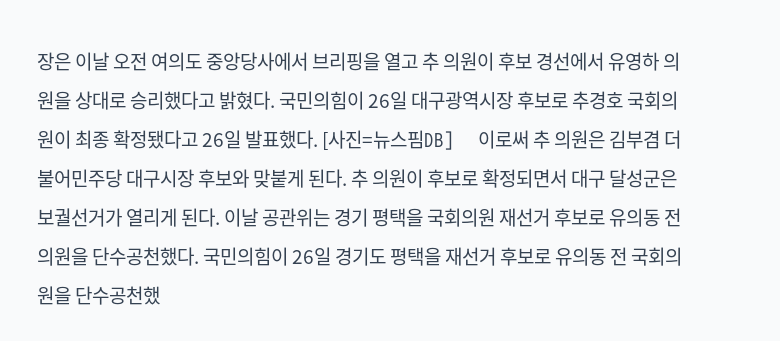장은 이날 오전 여의도 중앙당사에서 브리핑을 열고 추 의원이 후보 경선에서 유영하 의원을 상대로 승리했다고 밝혔다. 국민의힘이 26일 대구광역시장 후보로 추경호 국회의원이 최종 확정됐다고 26일 발표했다. [사진=뉴스핌DB]    이로써 추 의원은 김부겸 더불어민주당 대구시장 후보와 맞붙게 된다. 추 의원이 후보로 확정되면서 대구 달성군은 보궐선거가 열리게 된다. 이날 공관위는 경기 평택을 국회의원 재선거 후보로 유의동 전 의원을 단수공천했다. 국민의힘이 26일 경기도 평택을 재선거 후보로 유의동 전 국회의원을 단수공천했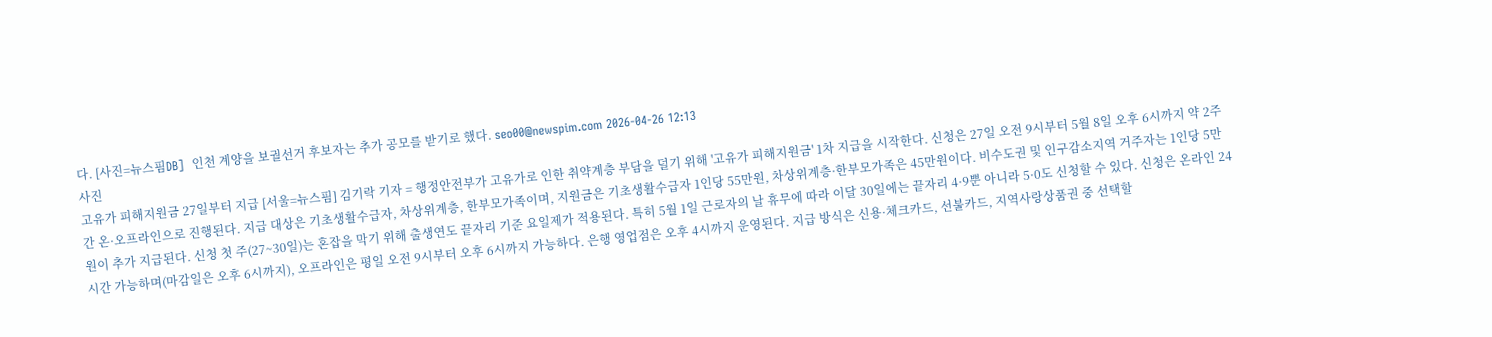다. [사진=뉴스핌DB]  인천 계양을 보궐선거 후보자는 추가 공모를 받기로 했다. seo00@newspim.com 2026-04-26 12:13
사진
고유가 피해지원금 27일부터 지급 [서울=뉴스핌] 김기락 기자 = 행정안전부가 고유가로 인한 취약계층 부담을 덜기 위해 '고유가 피해지원금' 1차 지급을 시작한다. 신청은 27일 오전 9시부터 5월 8일 오후 6시까지 약 2주간 온·오프라인으로 진행된다. 지급 대상은 기초생활수급자, 차상위계층, 한부모가족이며, 지원금은 기초생활수급자 1인당 55만원, 차상위계층·한부모가족은 45만원이다. 비수도권 및 인구감소지역 거주자는 1인당 5만원이 추가 지급된다. 신청 첫 주(27~30일)는 혼잡을 막기 위해 출생연도 끝자리 기준 요일제가 적용된다. 특히 5월 1일 근로자의 날 휴무에 따라 이달 30일에는 끝자리 4·9뿐 아니라 5·0도 신청할 수 있다. 신청은 온라인 24시간 가능하며(마감일은 오후 6시까지), 오프라인은 평일 오전 9시부터 오후 6시까지 가능하다. 은행 영업점은 오후 4시까지 운영된다. 지급 방식은 신용·체크카드, 선불카드, 지역사랑상품권 중 선택할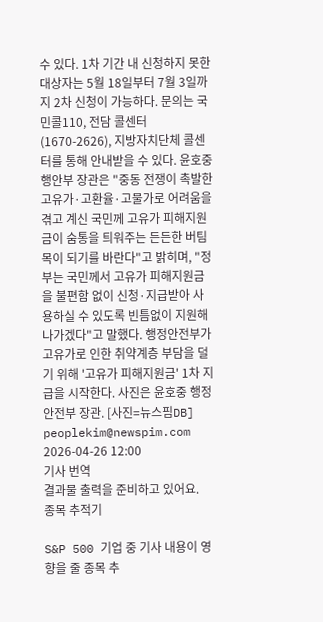수 있다. 1차 기간 내 신청하지 못한 대상자는 5월 18일부터 7월 3일까지 2차 신청이 가능하다. 문의는 국민콜110, 전담 콜센터(1670-2626), 지방자치단체 콜센터를 통해 안내받을 수 있다. 윤호중 행안부 장관은 "중동 전쟁이 촉발한 고유가·고환율·고물가로 어려움을 겪고 계신 국민께 고유가 피해지원금이 숨통을 틔워주는 든든한 버팀목이 되기를 바란다"고 밝히며, "정부는 국민께서 고유가 피해지원금을 불편함 없이 신청·지급받아 사용하실 수 있도록 빈틈없이 지원해 나가겠다"고 말했다. 행정안전부가 고유가로 인한 취약계층 부담을 덜기 위해 '고유가 피해지원금' 1차 지급을 시작한다. 사진은 윤호중 행정안전부 장관. [사진=뉴스핌DB] peoplekim@newspim.com 2026-04-26 12:00
기사 번역
결과물 출력을 준비하고 있어요.
종목 추적기

S&P 500 기업 중 기사 내용이 영향을 줄 종목 추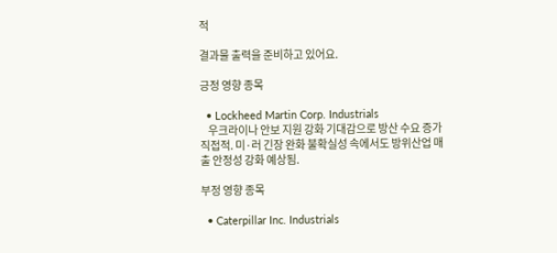적

결과물 출력을 준비하고 있어요.

긍정 영향 종목

  • Lockheed Martin Corp. Industrials
    우크라이나 안보 지원 강화 기대감으로 방산 수요 증가 직접적. 미·러 긴장 완화 불확실성 속에서도 방위산업 매출 안정성 강화 예상됨.

부정 영향 종목

  • Caterpillar Inc. Industrials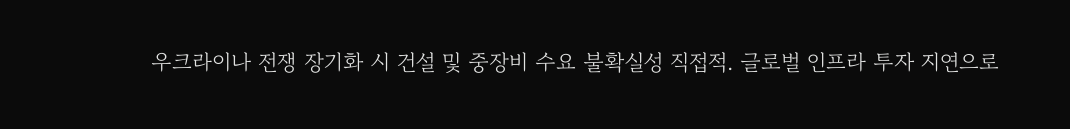우크라이나 전쟁 장기화 시 건설 및 중장비 수요 불확실성 직접적. 글로벌 인프라 투자 지연으로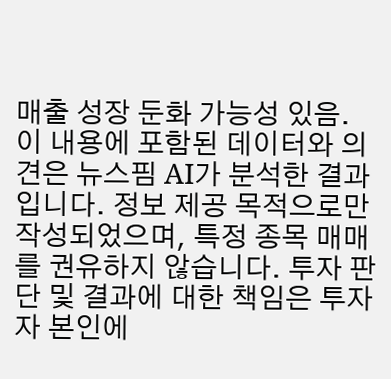매출 성장 둔화 가능성 있음.
이 내용에 포함된 데이터와 의견은 뉴스핌 AI가 분석한 결과입니다. 정보 제공 목적으로만 작성되었으며, 특정 종목 매매를 권유하지 않습니다. 투자 판단 및 결과에 대한 책임은 투자자 본인에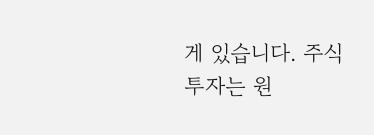게 있습니다. 주식 투자는 원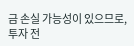금 손실 가능성이 있으므로, 투자 전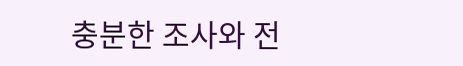충분한 조사와 전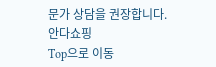문가 상담을 권장합니다.
안다쇼핑
Top으로 이동